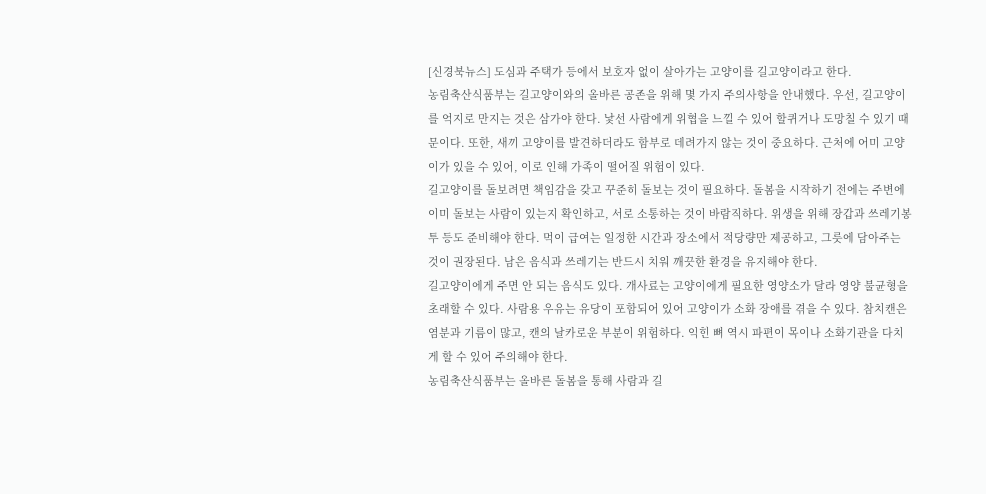[신경북뉴스] 도심과 주택가 등에서 보호자 없이 살아가는 고양이를 길고양이라고 한다.
농림축산식품부는 길고양이와의 올바른 공존을 위해 몇 가지 주의사항을 안내했다. 우선, 길고양이를 억지로 만지는 것은 삼가야 한다. 낯선 사람에게 위협을 느낄 수 있어 할퀴거나 도망칠 수 있기 때문이다. 또한, 새끼 고양이를 발견하더라도 함부로 데려가지 않는 것이 중요하다. 근처에 어미 고양이가 있을 수 있어, 이로 인해 가족이 떨어질 위험이 있다.
길고양이를 돌보려면 책임감을 갖고 꾸준히 돌보는 것이 필요하다. 돌봄을 시작하기 전에는 주변에 이미 돌보는 사람이 있는지 확인하고, 서로 소통하는 것이 바람직하다. 위생을 위해 장갑과 쓰레기봉투 등도 준비해야 한다. 먹이 급여는 일정한 시간과 장소에서 적당량만 제공하고, 그릇에 담아주는 것이 권장된다. 남은 음식과 쓰레기는 반드시 치워 깨끗한 환경을 유지해야 한다.
길고양이에게 주면 안 되는 음식도 있다. 개사료는 고양이에게 필요한 영양소가 달라 영양 불균형을 초래할 수 있다. 사람용 우유는 유당이 포함되어 있어 고양이가 소화 장애를 겪을 수 있다. 참치캔은 염분과 기름이 많고, 캔의 날카로운 부분이 위험하다. 익힌 뼈 역시 파편이 목이나 소화기관을 다치게 할 수 있어 주의해야 한다.
농림축산식품부는 올바른 돌봄을 통해 사람과 길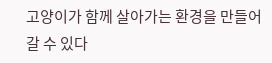고양이가 함께 살아가는 환경을 만들어갈 수 있다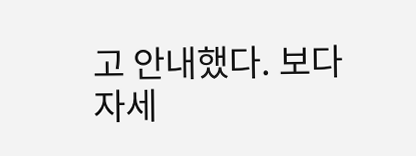고 안내했다. 보다 자세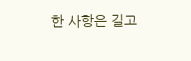한 사항은 길고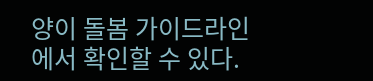양이 돌봄 가이드라인에서 확인할 수 있다.